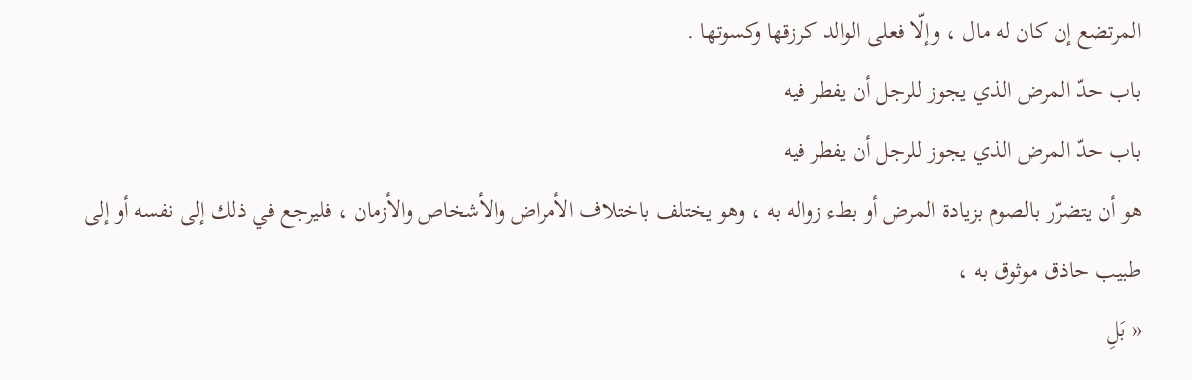المرتضع إن كان له مال ، وإلّا فعلى الوالد كرزقها وكسوتها .
باب حدّ المرض الذي يجوز للرجل أن يفطر فيه
باب حدّ المرض الذي يجوز للرجل أن يفطر فيه
هو أن يتضرّر بالصوم بزيادة المرض أو بطء زواله به ، وهو يختلف باختلاف الأمراض والأشخاص والأزمان ، فليرجع في ذلك إلى نفسه أو إلى طبيب حاذق موثوق به ،
« بَلِ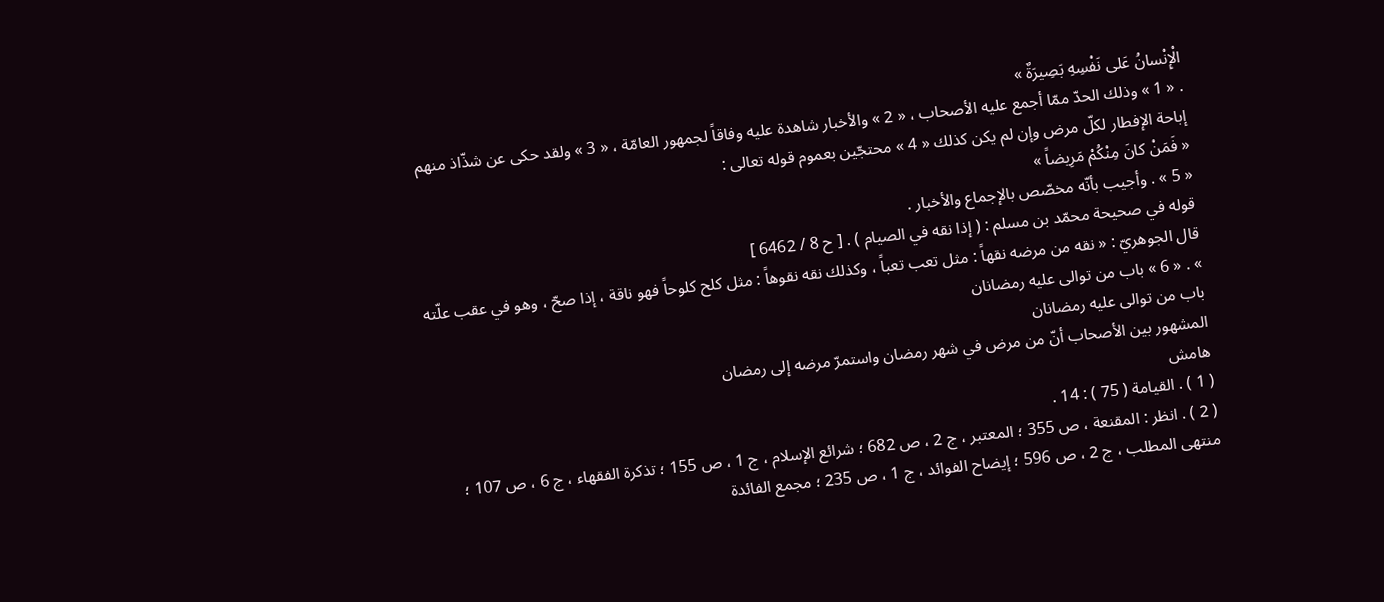الْإِنْسانُ عَلى نَفْسِهِ بَصِيرَةٌ »
. « 1 » وذلك الحدّ ممّا أجمع عليه الأصحاب ، « 2 » والأخبار شاهدة عليه وفاقاً لجمهور العامّة ، « 3 » ولقد حكى عن شذّاذ منهم إباحة الإفطار لكلّ مرض وإن لم يكن كذلك « 4 » محتجّين بعموم قوله تعالى :
« فَمَنْ كانَ مِنْكُمْ مَرِيضاً »
« 5 » . وأجيب بأنّه مخصّص بالإجماع والأخبار .
قوله في صحيحة محمّد بن مسلم : ( إذا نقه في الصيام ) . [ ح 8 / 6462 ]
قال الجوهريّ : « نقه من مرضه نقهاً : مثل تعب تعباً ، وكذلك نقه نقوهاً : مثل كلح كلوحاً فهو ناقة ، إذا صحّ ، وهو في عقب علّته » . « 6 » باب من توالى عليه رمضانان
باب من توالى عليه رمضانان
المشهور بين الأصحاب أنّ من مرض في شهر رمضان واستمرّ مرضه إلى رمضان
هامش
( 1 ) . القيامة ( 75 ) : 14 .
( 2 ) . انظر : المقنعة ، ص 355 ؛ المعتبر ، ج 2 ، ص 682 ؛ شرائع الإسلام ، ج 1 ، ص 155 ؛ تذكرة الفقهاء ، ج 6 ، ص 107 ؛ منتهى المطلب ، ج 2 ، ص 596 ؛ إيضاح الفوائد ، ج 1 ، ص 235 ؛ مجمع الفائدة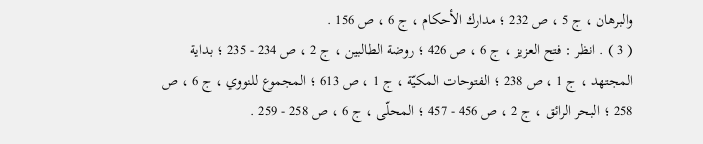والبرهان ، ج 5 ، ص 232 ؛ مدارك الأحكام ، ج 6 ، ص 156 .
( 3 ) . انظر : فتح العزيز ، ج 6 ، ص 426 ؛ روضة الطالبين ، ج 2 ، ص 234 - 235 ؛ بداية المجتهد ، ج 1 ، ص 238 ؛ الفتوحات المكيّة ، ج 1 ، ص 613 ؛ المجموع للنووي ، ج 6 ، ص 258 ؛ البحر الرائق ، ج 2 ، ص 456 - 457 ؛ المحلّى ، ج 6 ، ص 258 - 259 .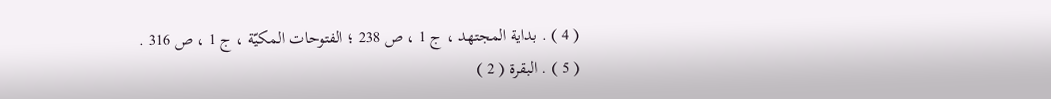( 4 ) . بداية المجتهد ، ج 1 ، ص 238 ؛ الفتوحات المكيّة ، ج 1 ، ص 316 .
( 5 ) . البقرة ( 2 )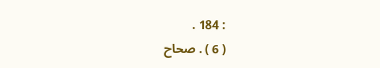: 184 .
( 6 ) . صحاح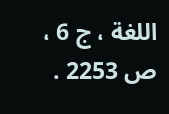اللغة ، ج 6 ، ص 2253 .